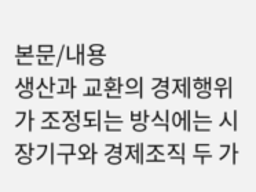본문/내용
생산과 교환의 경제행위가 조정되는 방식에는 시장기구와 경제조직 두 가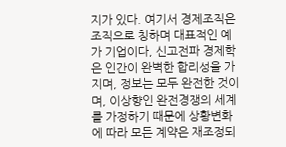지가 있다. 여기서 경제조직은 조직으로 칭하며 대표적인 예가 기업이다, 신고전파 경제학은 인간이 완벽한 합리성을 가지며, 정보는 모두 완전한 것이며, 이상향인 완전경쟁의 세계를 가정하기 때문에 상황변화에 따라 모든 계약은 재조정되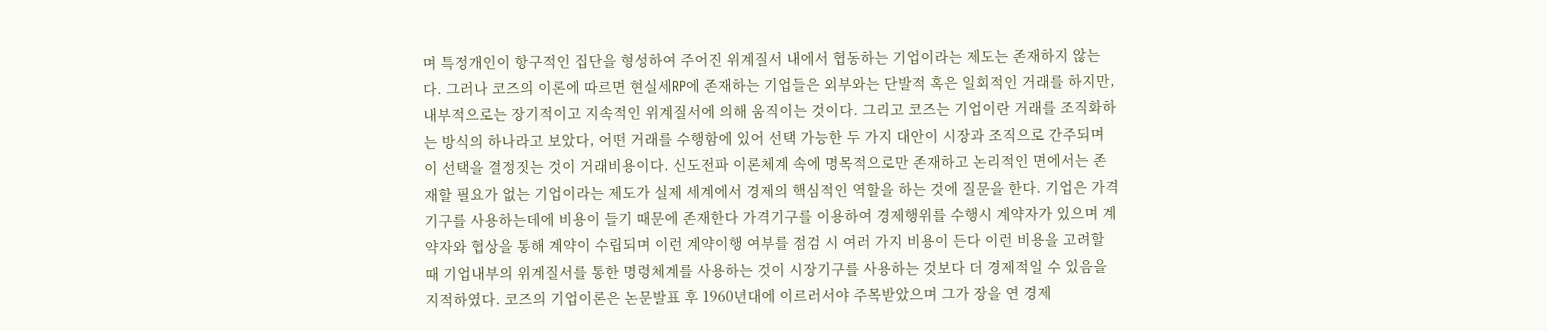며 특정개인이 항구적인 집단을 형성하여 주어진 위계질서 내에서 협동하는 기업이라는 제도는 존재하지 않는다. 그러나 코즈의 이론에 따르면 현실세RP에 존재하는 기업들은 외부와는 단발적 혹은 일회적인 거래를 하지만, 내부적으로는 장기적이고 지속적인 위계질서에 의해 움직이는 것이다. 그리고 코즈는 기업이란 거래를 조직화하는 방식의 하나라고 보았다, 어떤 거래를 수행함에 있어 선택 가능한 두 가지 대안이 시장과 조직으로 간주되며 이 선택을 결정짓는 것이 거래비용이다. 신도전파 이론체계 속에 명목적으로만 존재하고 논리적인 면에서는 존재할 필요가 없는 기업이라는 제도가 실제 세계에서 경제의 핵심적인 역할을 하는 것에 질문을 한다. 기업은 가격기구를 사용하는데에 비용이 들기 때문에 존재한다 가격기구를 이용하여 경제행위를 수행시 계약자가 있으며 계약자와 협상을 통해 계약이 수립되며 이런 계약이행 여부를 점검 시 여러 가지 비용이 든다 이런 비용을 고려할 때 기업내부의 위계질서를 통한 명령체계를 사용하는 것이 시장기구를 사용하는 것보다 더 경제적일 수 있음을 지적하였다. 코즈의 기업이론은 논문발표 후 1960년대에 이르러서야 주목받았으며 그가 장을 연 경제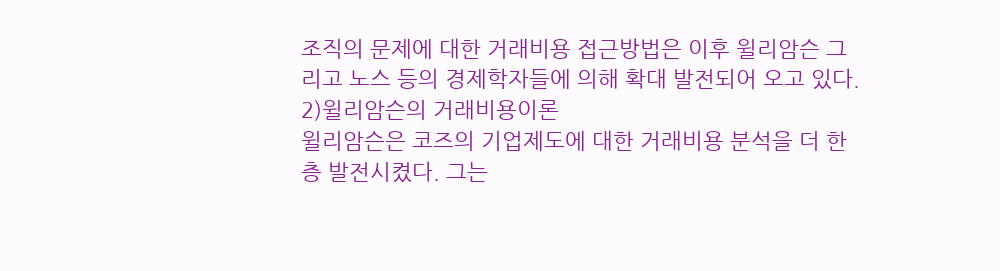조직의 문제에 대한 거래비용 접근방법은 이후 윌리암슨 그리고 노스 등의 경제학자들에 의해 확대 발전되어 오고 있다.
2)윌리암슨의 거래비용이론
윌리암슨은 코즈의 기업제도에 대한 거래비용 분석을 더 한층 발전시켰다. 그는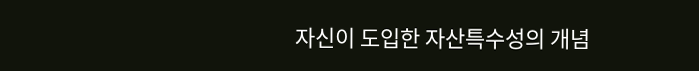자신이 도입한 자산특수성의 개념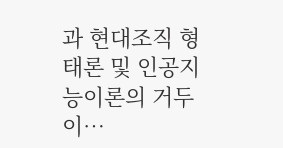과 현대조직 형태론 및 인공지능이론의 거두이…